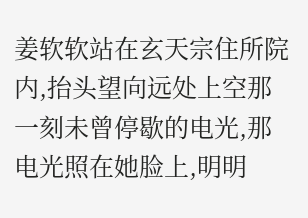姜软软站在玄天宗住所院内,抬头望向远处上空那一刻未曾停歇的电光,那电光照在她脸上,明明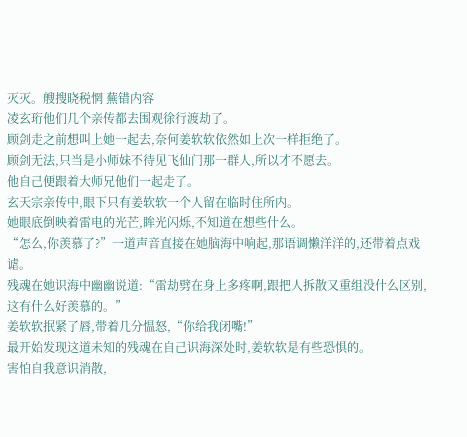灭灭。艘搜晓税惘 蕪错内容
凌玄珩他们几个亲传都去围观徐行渡劫了。
顾剑走之前想叫上她一起去,奈何姜软软依然如上次一样拒绝了。
顾剑无法,只当是小师妹不待见飞仙门那一群人,所以才不愿去。
他自己便跟着大师兄他们一起走了。
玄天宗亲传中,眼下只有姜软软一个人留在临时住所内。
她眼底倒映着雷电的光芒,眸光闪烁,不知道在想些什么。
“怎么,你羡慕了?”一道声音直接在她脑海中响起,那语调懒洋洋的,还带着点戏谑。
残魂在她识海中幽幽说道:“雷劫劈在身上多疼啊,跟把人拆散又重组没什么区别,这有什么好羡慕的。”
姜软软抿紧了唇,带着几分愠怒,“你给我闭嘴!”
最开始发现这道未知的残魂在自己识海深处时,姜软软是有些恐惧的。
害怕自我意识消散,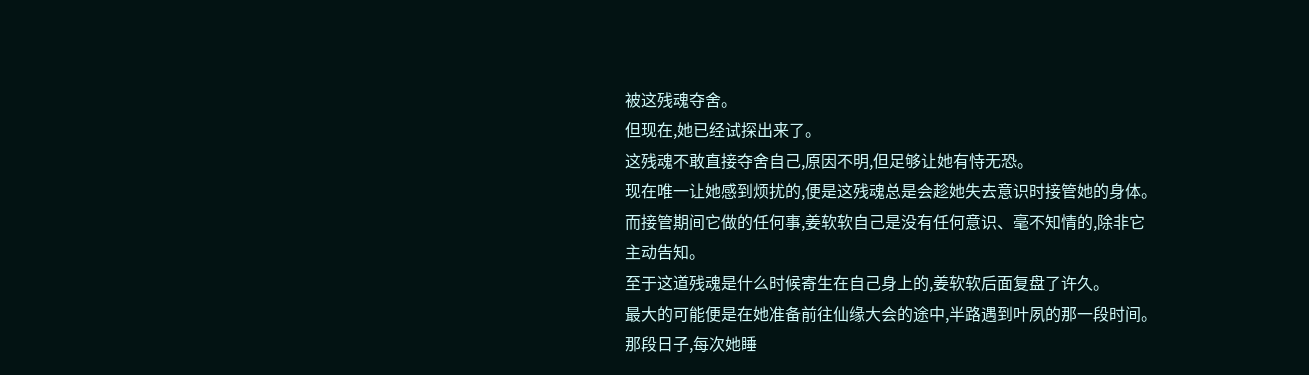被这残魂夺舍。
但现在,她已经试探出来了。
这残魂不敢直接夺舍自己,原因不明,但足够让她有恃无恐。
现在唯一让她感到烦扰的,便是这残魂总是会趁她失去意识时接管她的身体。
而接管期间它做的任何事,姜软软自己是没有任何意识、毫不知情的,除非它主动告知。
至于这道残魂是什么时候寄生在自己身上的,姜软软后面复盘了许久。
最大的可能便是在她准备前往仙缘大会的途中,半路遇到叶夙的那一段时间。
那段日子,每次她睡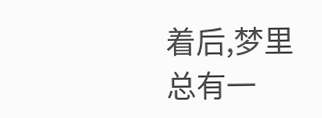着后,梦里总有一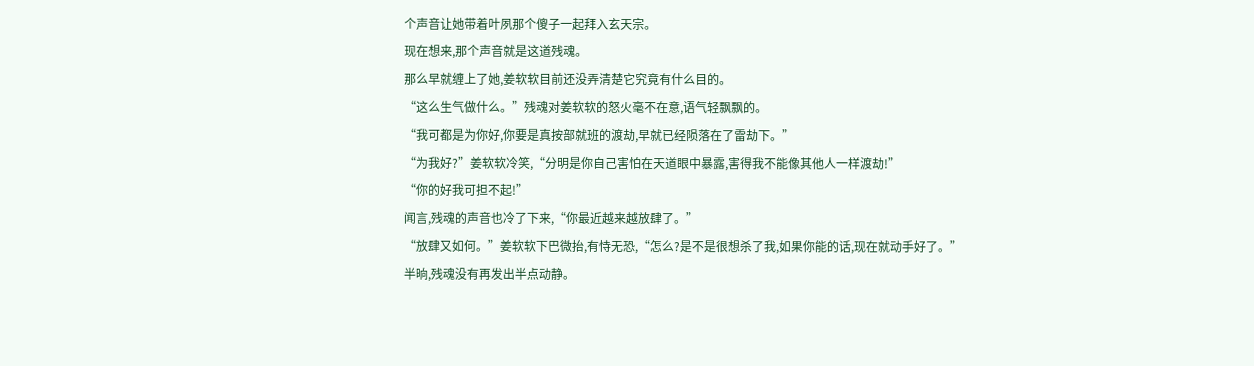个声音让她带着叶夙那个傻子一起拜入玄天宗。
现在想来,那个声音就是这道残魂。
那么早就缠上了她,姜软软目前还没弄清楚它究竟有什么目的。
“这么生气做什么。”残魂对姜软软的怒火毫不在意,语气轻飘飘的。
“我可都是为你好,你要是真按部就班的渡劫,早就已经陨落在了雷劫下。”
“为我好?”姜软软冷笑,“分明是你自己害怕在天道眼中暴露,害得我不能像其他人一样渡劫!”
“你的好我可担不起!”
闻言,残魂的声音也冷了下来,“你最近越来越放肆了。”
“放肆又如何。”姜软软下巴微抬,有恃无恐,“怎么?是不是很想杀了我,如果你能的话,现在就动手好了。”
半晌,残魂没有再发出半点动静。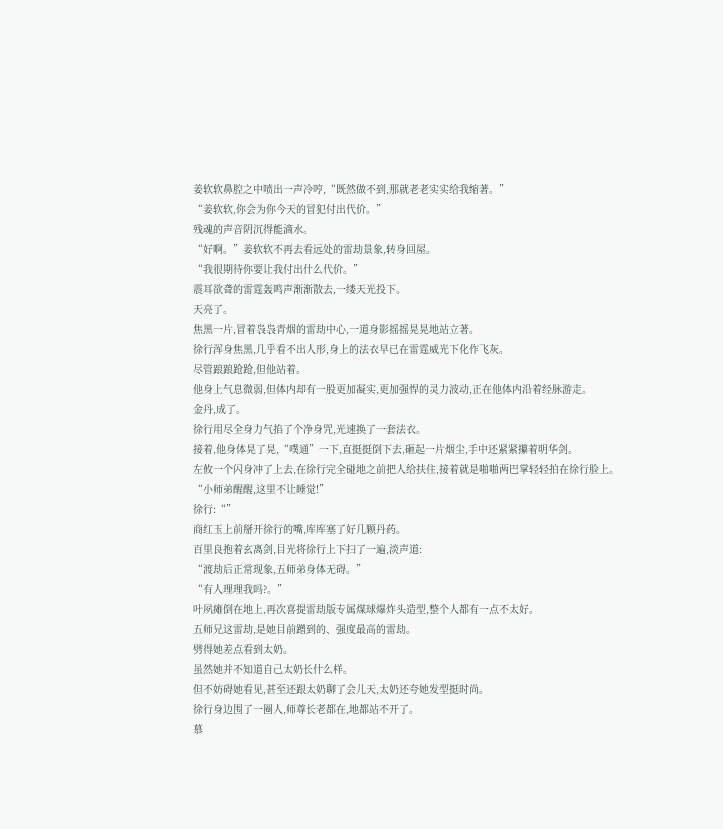姜软软鼻腔之中喷出一声冷哼,“既然做不到,那就老老实实给我缩著。”
“姜软软,你会为你今天的冒犯付出代价。”
残魂的声音阴沉得能滴水。
“好啊。”姜软软不再去看远处的雷劫景象,转身回屋。
“我很期待你要让我付出什么代价。”
震耳欲聋的雷霆轰鸣声渐渐散去,一缕天光投下。
天亮了。
焦黑一片,冒着袅袅青烟的雷劫中心,一道身影摇摇晃晃地站立著。
徐行浑身焦黑,几乎看不出人形,身上的法衣早已在雷霆威光下化作飞灰。
尽管踉踉跄跄,但他站着。
他身上气息微弱,但体内却有一股更加凝实,更加强悍的灵力波动,正在他体内沿着经脉游走。
金丹,成了。
徐行用尽全身力气掐了个净身咒,光速换了一套法衣。
接着,他身体晃了晃,“噗通”一下,直挺挺倒下去,砸起一片烟尘,手中还紧紧攥着明华剑。
左攸一个闪身冲了上去,在徐行完全碰地之前把人给扶住,接着就是啪啪两巴掌轻轻拍在徐行脸上。
“小师弟醒醒,这里不让睡觉!”
徐行:“”
商红玉上前掰开徐行的嘴,库库塞了好几颗丹药。
百里良抱着玄离剑,目光将徐行上下扫了一遍,淡声道:
“渡劫后正常现象,五师弟身体无碍。”
“有人理理我吗?。”
叶夙瘫倒在地上,再次喜提雷劫版专属煤球爆炸头造型,整个人都有一点不太好。
五师兄这雷劫,是她目前蹭到的、强度最高的雷劫。
劈得她差点看到太奶。
虽然她并不知道自己太奶长什么样。
但不妨碍她看见,甚至还跟太奶聊了会儿天,太奶还夸她发型挺时尚。
徐行身边围了一圈人,师尊长老都在,地都站不开了。
慕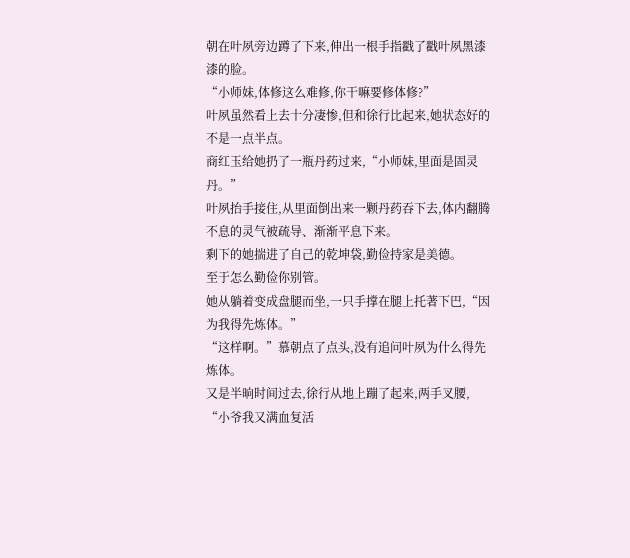朝在叶夙旁边蹲了下来,伸出一根手指戳了戳叶夙黑漆漆的脸。
“小师妹,体修这么难修,你干嘛要修体修?”
叶夙虽然看上去十分凄惨,但和徐行比起来,她状态好的不是一点半点。
商红玉给她扔了一瓶丹药过来,“小师妹,里面是固灵丹。”
叶夙抬手接住,从里面倒出来一颗丹药吞下去,体内翻腾不息的灵气被疏导、渐渐平息下来。
剩下的她揣进了自己的乾坤袋,勤俭持家是美德。
至于怎么勤俭你别管。
她从躺着变成盘腿而坐,一只手撑在腿上托著下巴,“因为我得先炼体。”
“这样啊。”慕朝点了点头,没有追问叶夙为什么得先炼体。
又是半晌时间过去,徐行从地上蹦了起来,两手叉腰,
“小爷我又满血复活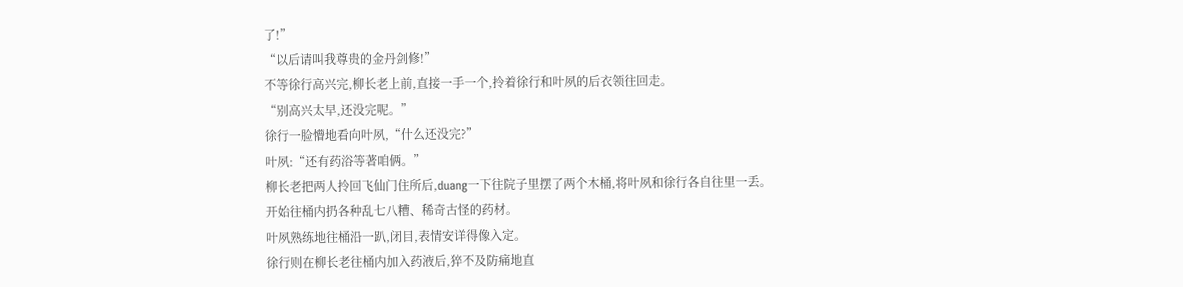了!”
“以后请叫我尊贵的金丹剑修!”
不等徐行高兴完,柳长老上前,直接一手一个,拎着徐行和叶夙的后衣领往回走。
“别高兴太早,还没完呢。”
徐行一脸懵地看向叶夙,“什么还没完?”
叶夙:“还有药浴等著咱俩。”
柳长老把两人拎回飞仙门住所后,duang一下往院子里摆了两个木桶,将叶夙和徐行各自往里一丢。
开始往桶内扔各种乱七八糟、稀奇古怪的药材。
叶夙熟练地往桶沿一趴,闭目,表情安详得像入定。
徐行则在柳长老往桶内加入药液后,猝不及防痛地直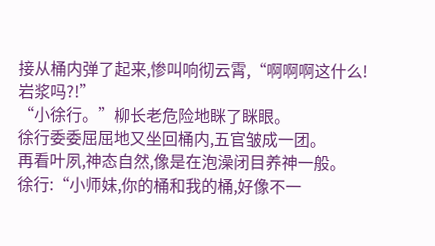接从桶内弹了起来,惨叫响彻云霄,“啊啊啊这什么!岩浆吗?!”
“小徐行。”柳长老危险地眯了眯眼。
徐行委委屈屈地又坐回桶内,五官皱成一团。
再看叶夙,神态自然,像是在泡澡闭目养神一般。
徐行:“小师妹,你的桶和我的桶,好像不一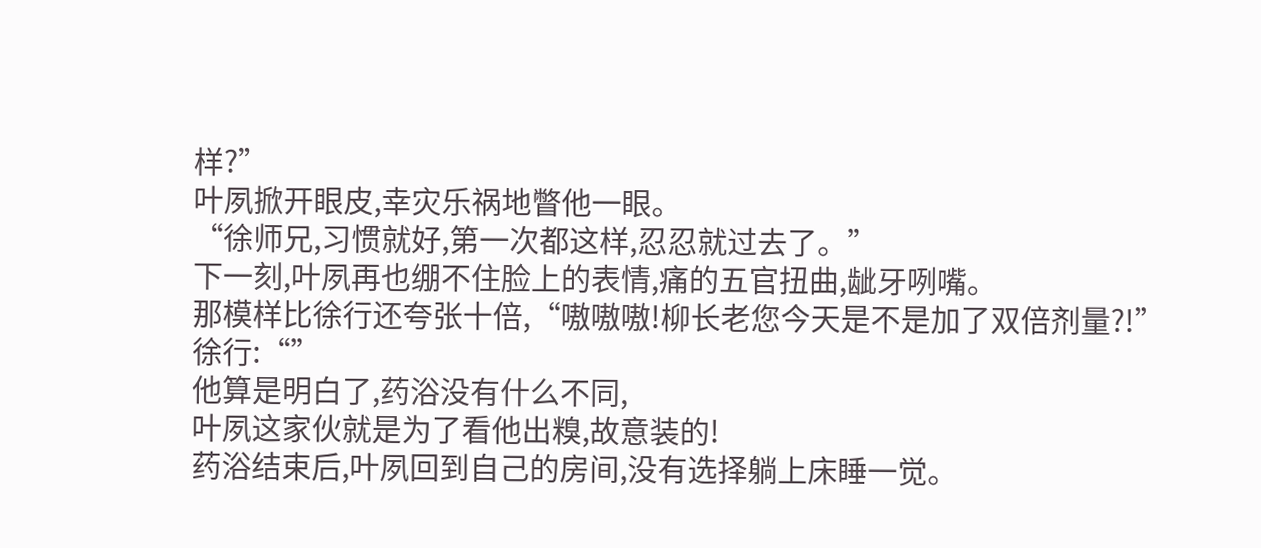样?”
叶夙掀开眼皮,幸灾乐祸地瞥他一眼。
“徐师兄,习惯就好,第一次都这样,忍忍就过去了。”
下一刻,叶夙再也绷不住脸上的表情,痛的五官扭曲,龇牙咧嘴。
那模样比徐行还夸张十倍,“嗷嗷嗷!柳长老您今天是不是加了双倍剂量?!”
徐行:“”
他算是明白了,药浴没有什么不同,
叶夙这家伙就是为了看他出糗,故意装的!
药浴结束后,叶夙回到自己的房间,没有选择躺上床睡一觉。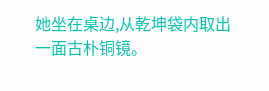她坐在桌边,从乾坤袋内取出一面古朴铜镜。